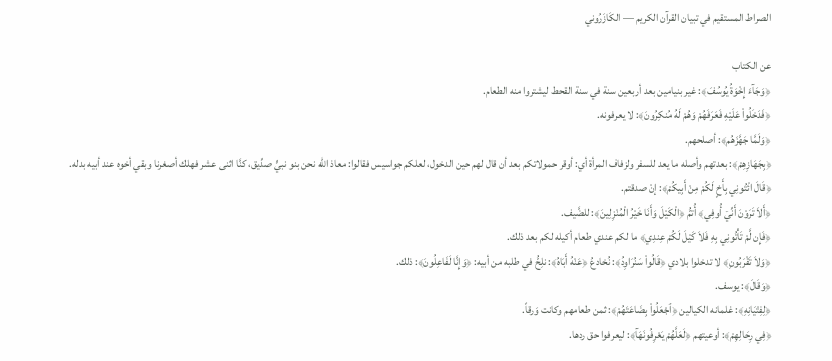الصراط المستقيم في تبيان القرآن الكريم — الكَازَرُوني

عن الكتاب
﴿وَجَآءَ إِخْوَةُ يُوسُفَ﴾: غير بنيامين بعد أربعين سنة في سنة القحط ليشتروا منه الطعام.
﴿فَدَخَلُواْ عَلَيْهِ فَعَرَفَهُمْ وَهُمْ لَهُ مُنكِرُونَ﴾: لا يعرفونه.
﴿وَلَمَّا جَهَّزَهُم﴾: أصلحهم.
﴿بِجَهَازِهِمْ﴾: بعدتهم وأصله ما يعد للسفر ولزفاف المرأة أي: أوقر حمولاتكم بعد أن قال لهم حين الدخول، لعلكم جواسيس فقالوا: معاذ الله نحن بنو نبيٍّ صدِّيق، كنَّا اثنى عشر فهلك أصغرنا وبقي أخوه عند أبيه بدله.
﴿قَالَ ائْتُونِي بِأَخٍ لَكُمْ مِنْ أَبِيكُمْ﴾: إنْ صدقتم.
﴿أَلاَ تَرَوْنَ أَنِّيۤ أُوفِي﴾ أُتمُّ ﴿الْكَيْلَ وَأَنَا خَيْرُ الْمُنْزِلِينَ﴾: للضَّيف.
﴿فَإِن لَّمْ تَأْتُونِي بِهِ فَلاَ كَيْلَ لَكُمْ عِندِي﴾ ما لكم عندي طعام أكيله لكم بعد ذلك.
﴿وَلاَ تَقْرَبُونِ﴾ لا تدخلوا بلادي ﴿قَالُواْ سَنُرَاوِدُ﴾: نُخادعُ ﴿عَنْهُ أَبَاهُ﴾: نلِحُّ في طلبه من أبيه: ﴿وَإِنَّا لَفَاعِلُونَ﴾: ذلك.
﴿وَقَالَ﴾: يوسف.
﴿لِفِتْيَانِهِ﴾: غلمانه الكيالين ﴿ٱجْعَلُواْ بِضَاعَتَهُمْ﴾: ثمن طعامهم وكانت وَرقاً.
﴿فِي رِحَالِهِمْ﴾: أوعيتهم ﴿لَعَلَّهُمْ يَعْرِفُونَهَآ﴾: ليعرفوا حق ردها.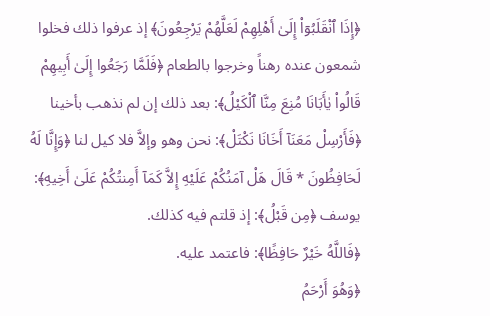﴿إِذَا ٱنْقَلَبُوۤاْ إِلَىٰ أَهْلِهِمْ لَعَلَّهُمْ يَرْجِعُونَ﴾ إذ عرفوا ذلك فخلوا شمعون عنده رهناً وخرجوا بالطعام ﴿فَلَمَّا رَجَعُوا إِلَىٰ أَبِيهِمْ قَالُواْ يٰأَبَانَا مُنِعَ مِنَّا ٱلْكَيْلُ﴾: بعد ذلك إن لم نذهب بأخينا ﴿فَأَرْسِلْ مَعَنَآ أَخَانَا نَكْتَلْ﴾: نحن وهو وإلاَّ فلا كيل لنا ﴿وَإِنَّا لَهُ لَحَافِظُونَ * قَالَ هَلْ آمَنُكُمْ عَلَيْهِ إِلاَّ كَمَآ أَمِنتُكُمْ عَلَىٰ أَخِيهِ﴾: يوسف ﴿مِن قَبْلُ﴾: إذ قلتم فيه كذلك.
﴿فَاللَّهُ خَيْرٌ حَافِظًا﴾: فاعتمد عليه.
﴿وَهُوَ أَرْحَمُ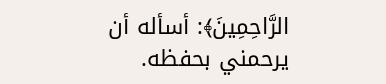الرَّاحِمِينَ﴾: أسأله أن يرحمني بحفظه.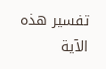تفسير هذه الآية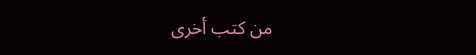من كتب أخرى